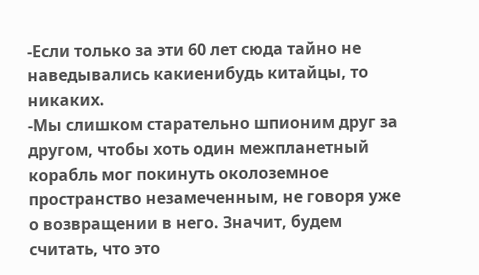-Если только за эти 60 лет сюда тайно не наведывались какиенибудь китайцы, то никаких.
-Мы слишком старательно шпионим друг за другом, чтобы хоть один межпланетный корабль мог покинуть околоземное пространство незамеченным, не говоря уже о возвращении в него. Значит, будем считать, что это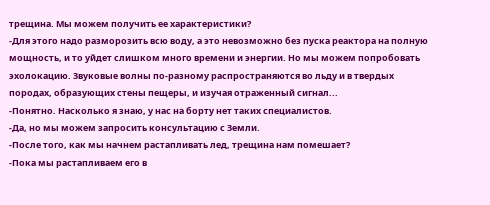трещина. Мы можем получить ее характеристики?
-Для этого надо разморозить всю воду, а это невозможно без пуска реактора на полную мощность, и то уйдет слишком много времени и энергии. Но мы можем попробовать эхолокацию. Звуковые волны по-разному распространяются во льду и в твердых породах, образующих стены пещеры, и изучая отраженный сигнал...
-Понятно. Насколько я знаю, у нас на борту нет таких специалистов.
-Да, но мы можем запросить консультацию с Земли.
-После того, как мы начнем растапливать лед, трещина нам помешает?
-Пока мы растапливаем его в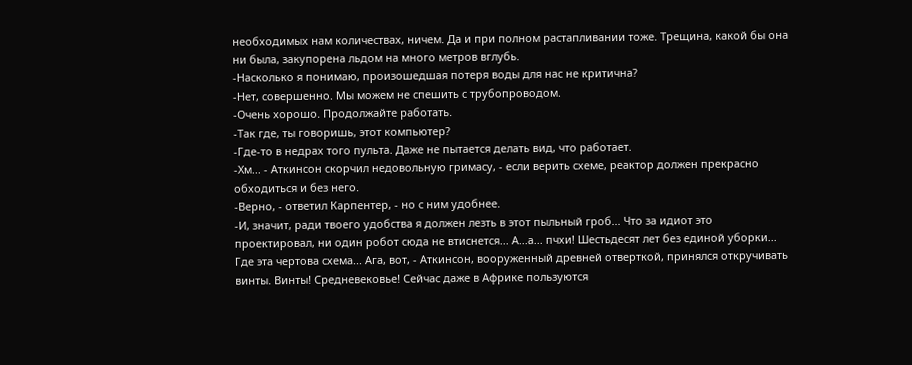необходимых нам количествах, ничем. Да и при полном растапливании тоже. Трещина, какой бы она ни была, закупорена льдом на много метров вглубь.
-Насколько я понимаю, произошедшая потеря воды для нас не критична?
-Нет, совершенно. Мы можем не спешить с трубопроводом.
-Очень хорошо. Продолжайте работать.
-Так где, ты говоришь, этот компьютер?
-Где-то в недрах того пульта. Даже не пытается делать вид, что работает.
-Хм... - Аткинсон скорчил недовольную гримасу, - если верить схеме, реактор должен прекрасно обходиться и без него.
-Верно, - ответил Карпентер, - но с ним удобнее.
-И, значит, ради твоего удобства я должен лезть в этот пыльный гроб... Что за идиот это проектировал, ни один робот сюда не втиснется... А...а... пчхи! Шестьдесят лет без единой уборки... Где эта чертова схема... Ага, вот, - Аткинсон, вооруженный древней отверткой, принялся откручивать винты. Винты! Средневековье! Сейчас даже в Африке пользуются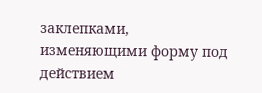заклепками, изменяющими форму под действием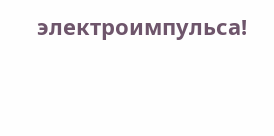электроимпульса!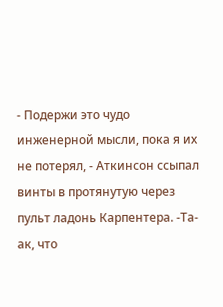- Подержи это чудо инженерной мысли, пока я их не потерял, - Аткинсон ссыпал винты в протянутую через пульт ладонь Карпентера. -Та-ак, что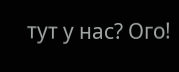тут у нас? Ого!